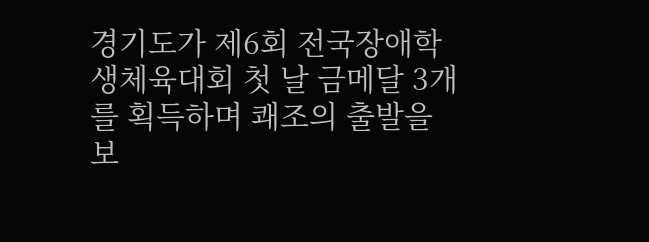경기도가 제6회 전국장애학생체육대회 첫 날 금메달 3개를 획득하며 쾌조의 출발을 보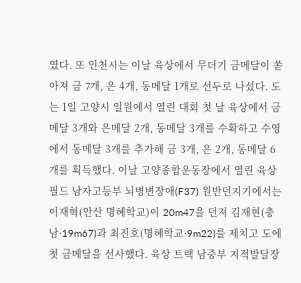였다. 또 인천시는 이날 육상에서 무더기 금메달이 쏟아져 금 7개, 은 4개, 동메달 1개로 선두로 나섰다. 도는 1일 고양시 일원에서 열린 대회 첫 날 육상에서 금메달 3개와 은메달 2개, 동메달 3개를 수확하고 수영에서 동메달 3개를 추가해 금 3개, 은 2개, 동메달 6개를 획득했다. 이날 고양종합운동장에서 열린 육상 필드 남자고등부 뇌병변장애(F37) 원반던지기에서는 이재혁(안산 명혜학교)이 20m47을 던져 김재현(충남·19m67)과 최진호(명혜학교·9m22)를 제치고 도에 첫 금메달을 선사했다. 육상 트랙 남중부 지적발달장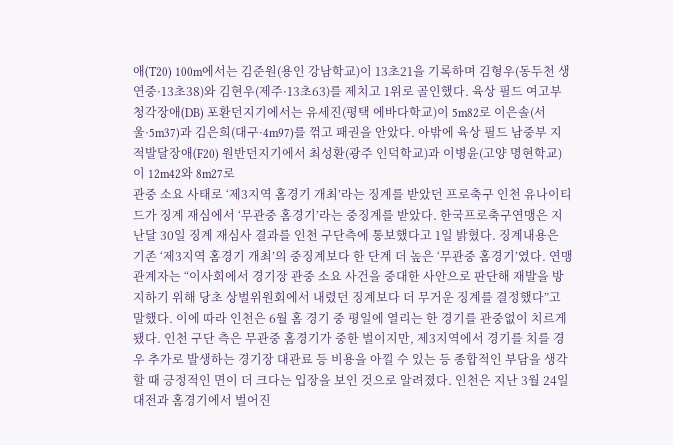애(T20) 100m에서는 김준원(용인 강남학교)이 13초21을 기록하며 김형우(동두천 생연중·13초38)와 김현우(제주·13초63)를 제치고 1위로 골인했다. 육상 필드 여고부 청각장애(DB) 포환던지기에서는 유세진(평택 에바다학교)이 5m82로 이은솔(서울·5m37)과 김은희(대구·4m97)를 꺾고 패권을 안았다. 아밖에 육상 필드 남중부 지적발달장애(F20) 원반던지기에서 최성환(광주 인덕학교)과 이병윤(고양 명현학교)이 12m42와 8m27로
관중 소요 사태로 ‘제3지역 홈경기 개최’라는 징계를 받았던 프로축구 인천 유나이티드가 징계 재심에서 ‘무관중 홈경기’라는 중징계를 받았다. 한국프로축구연맹은 지난달 30일 징계 재심사 결과를 인천 구단측에 통보했다고 1일 밝혔다. 징계내용은 기존 ‘제3지역 홈경기 개최’의 중징계보다 한 단계 더 높은 ‘무관중 홈경기’였다. 연맹 관계자는 “이사회에서 경기장 관중 소요 사건을 중대한 사안으로 판단해 재발을 방지하기 위해 당초 상벌위원회에서 내렸던 징계보다 더 무거운 징계를 결정했다”고 말했다. 이에 따라 인천은 6월 홈 경기 중 평일에 열리는 한 경기를 관중없이 치르게 됐다. 인천 구단 측은 무관중 홈경기가 중한 벌이지만, 제3지역에서 경기를 치를 경우 추가로 발생하는 경기장 대관료 등 비용을 아낄 수 있는 등 종합적인 부담을 생각할 때 긍정적인 면이 더 크다는 입장을 보인 것으로 알려졌다. 인천은 지난 3월 24일 대전과 홈경기에서 벌어진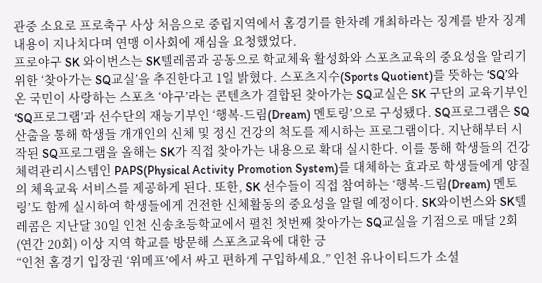관중 소요로 프로축구 사상 처음으로 중립지역에서 홈경기를 한차례 개최하라는 징계를 받자 징계 내용이 지나치다며 연맹 이사회에 재심을 요청했었다.
프로야구 SK 와이번스는 SK텔레콤과 공동으로 학교체육 활성화와 스포츠교육의 중요성을 알리기 위한 ‘찾아가는 SQ교실’을 추진한다고 1일 밝혔다. 스포츠지수(Sports Quotient)를 뜻하는 ‘SQ’와 온 국민이 사랑하는 스포츠 ‘야구’라는 콘텐츠가 결합된 찾아가는 SQ교실은 SK 구단의 교육기부인 ‘SQ프로그램’과 선수단의 재능기부인 ‘행복-드림(Dream) 멘토링’으로 구성됐다. SQ프로그램은 SQ 산출을 통해 학생들 개개인의 신체 및 정신 건강의 척도를 제시하는 프로그램이다. 지난해부터 시작된 SQ프로그램을 올해는 SK가 직접 찾아가는 내용으로 확대 실시한다. 이를 통해 학생들의 건강체력관리시스템인 PAPS(Physical Activity Promotion System)를 대체하는 효과로 학생들에게 양질의 체육교육 서비스를 제공하게 된다. 또한, SK 선수들이 직접 참여하는 ‘행복-드림(Dream) 멘토링’도 함께 실시하여 학생들에게 건전한 신체활동의 중요성을 알릴 예정이다. SK와이번스와 SK텔레콤은 지난달 30일 인천 신송초등학교에서 펼친 첫번째 찾아가는 SQ교실을 기점으로 매달 2회(연간 20회) 이상 지역 학교를 방문해 스포츠교육에 대한 긍
“인천 홈경기 입장권 ‘위메프’에서 싸고 편하게 구입하세요.” 인천 유나이티드가 소셜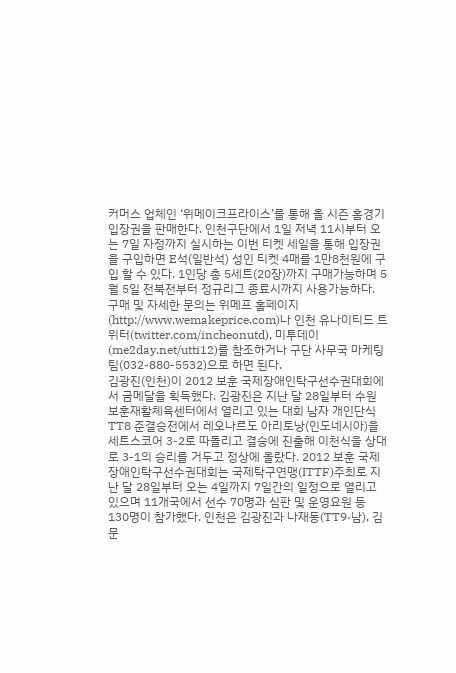커머스 업체인 ‘위메이크프라이스’를 통해 올 시즌 홈경기 입장권을 판매한다. 인천구단에서 1일 저녁 11시부터 오는 7일 자정까지 실시하는 이번 티켓 세일을 통해 입장권을 구입하면 E석(일반석) 성인 티켓 4매를 1만8천원에 구입 할 수 있다. 1인당 총 5세트(20장)까지 구매가능하며 5월 5일 전북전부터 정규리그 종료시까지 사용가능하다. 구매 및 자세한 문의는 위메프 홈페이지 (http://www.wemakeprice.com)나 인천 유나이티드 트위터(twitter.com/incheonutd), 미투데이(me2day.net/utti12)를 참조하거나 구단 사무국 마케팅팀(032-880-5532)으로 하면 된다.
김광진(인천)이 2012 보훈 국제장애인탁구선수권대회에서 금메달을 획득했다. 김광진은 지난 달 28일부터 수원 보훈재활체육센터에서 열리고 있는 대회 남자 개인단식 TT8 준결승전에서 레오나르도 아리토낭(인도네시아)을 세트스코어 3-2로 따돌리고 결승에 진출해 이천식을 상대로 3-1의 승리를 거두고 정상에 올랐다. 2012 보훈 국제장애인탁구선수권대회는 국제탁구연맹(ITTF)주최로 지난 달 28일부터 오는 4일까지 7일간의 일정으로 열리고 있으며 11개국에서 선수 70명과 심판 및 운영요원 등 130명이 참가했다. 인천은 김광진과 나재동(TT9·남), 김문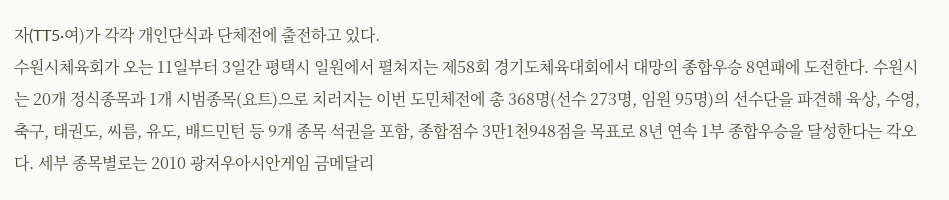자(TT5·여)가 각각 개인단식과 단체전에 출전하고 있다.
수원시체육회가 오는 11일부터 3일간 평택시 일원에서 펼쳐지는 제58회 경기도체육대회에서 대망의 종합우승 8연패에 도전한다. 수원시는 20개 정식종목과 1개 시범종목(요트)으로 치러지는 이번 도민체전에 총 368명(선수 273명, 임원 95명)의 선수단을 파견해 육상, 수영, 축구, 태권도, 씨름, 유도, 배드민턴 등 9개 종목 석권을 포함, 종합점수 3만1천948점을 목표로 8년 연속 1부 종합우승을 달성한다는 각오다. 세부 종목별로는 2010 광저우아시안게임 금메달리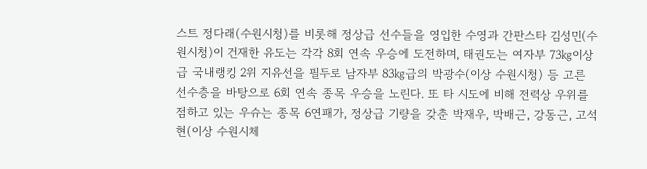스트 정다래(수원시청)를 비롯해 정상급 선수들을 영입한 수영과 간판스타 김성민(수원시청)이 건재한 유도는 각각 8회 연속 우승에 도전하며, 태권도는 여자부 73㎏이상급 국내랭킹 2위 지유선을 필두로 남자부 83㎏급의 박광수(이상 수원시청) 등 고른 선수층을 바탕으로 6회 연속 종목 우승을 노린다. 또 타 시도에 비해 전력상 우위를 점하고 있는 우슈는 종목 6연패가, 정상급 기량을 갖춘 박재우, 박배근, 강동근, 고석현(이상 수원시체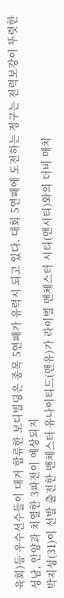육회)등 우수선수들이 대거 합류한 보디빌딩은 종목 5연패가 유력시 되고 있다. 대회 5연패에 도전하는 정구는 전력보강이 뚜렷한 성남, 안양과 치열한 3파전이 예상되지
박지성(31)이 선발 출전한 맨체스터 유나이티드(맨유)가 라이벌 맨체스터 시티(맨시티)와의 더비 매치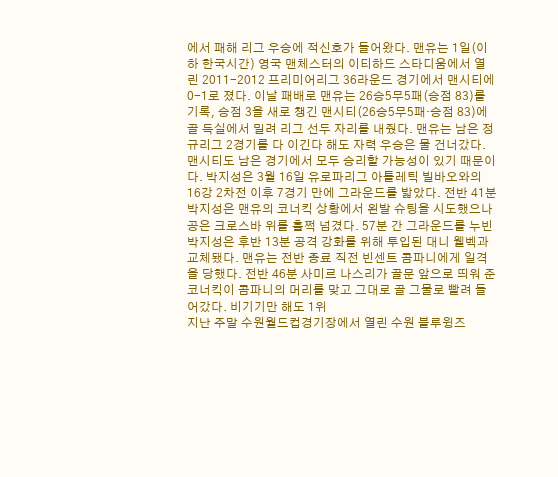에서 패해 리그 우승에 적신호가 들어왔다. 맨유는 1일(이하 한국시간) 영국 맨체스터의 이티하드 스타디움에서 열린 2011-2012 프리미어리그 36라운드 경기에서 맨시티에 0-1로 졌다. 이날 패배로 맨유는 26승5무5패(승점 83)를 기록, 승점 3을 새로 챙긴 맨시티(26승5무5패·승점 83)에 골 득실에서 밀려 리그 선두 자리를 내줬다. 맨유는 남은 정규리그 2경기를 다 이긴다 해도 자력 우승은 물 건너갔다. 맨시티도 남은 경기에서 모두 승리할 가능성이 있기 때문이다. 박지성은 3월 16일 유로파리그 아틀레틱 빌바오와의 16강 2차전 이후 7경기 만에 그라운드를 밟았다. 전반 41분 박지성은 맨유의 코너킥 상황에서 왼발 슈팅을 시도했으나 공은 크로스바 위를 훌쩍 넘겼다. 57분 간 그라운드를 누빈 박지성은 후반 13분 공격 강화를 위해 투입된 대니 웰벡과 교체됐다. 맨유는 전반 종료 직전 빈센트 콤파니에게 일격을 당했다. 전반 46분 사미르 나스리가 골문 앞으로 띄워 준 코너킥이 콤파니의 머리를 맞고 그대로 골 그물로 빨려 들어갔다. 비기기만 해도 1위
지난 주말 수원월드컵경기장에서 열린 수원 블루윙즈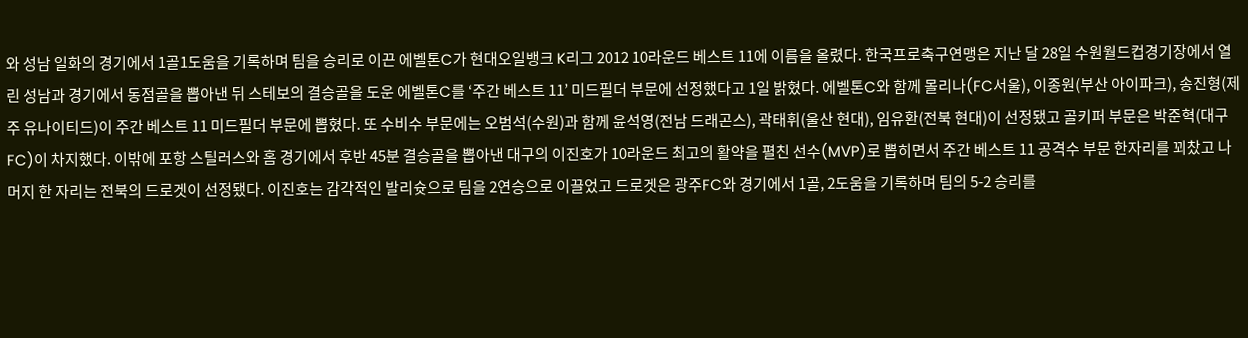와 성남 일화의 경기에서 1골1도움을 기록하며 팀을 승리로 이끈 에벨톤C가 현대오일뱅크 K리그 2012 10라운드 베스트 11에 이름을 올렸다. 한국프로축구연맹은 지난 달 28일 수원월드컵경기장에서 열린 성남과 경기에서 동점골을 뽑아낸 뒤 스테보의 결승골을 도운 에벨톤C를 ‘주간 베스트 11’ 미드필더 부문에 선정했다고 1일 밝혔다. 에벨톤C와 함께 몰리나(FC서울), 이종원(부산 아이파크), 송진형(제주 유나이티드)이 주간 베스트 11 미드필더 부문에 뽑혔다. 또 수비수 부문에는 오범석(수원)과 함께 윤석영(전남 드래곤스), 곽태휘(울산 현대), 임유환(전북 현대)이 선정됐고 골키퍼 부문은 박준혁(대구FC)이 차지했다. 이밖에 포항 스틸러스와 홈 경기에서 후반 45분 결승골을 뽑아낸 대구의 이진호가 10라운드 최고의 활약을 펼친 선수(MVP)로 뽑히면서 주간 베스트 11 공격수 부문 한자리를 꾀찼고 나머지 한 자리는 전북의 드로겟이 선정됐다. 이진호는 감각적인 발리슛으로 팀을 2연승으로 이끌었고 드로겟은 광주FC와 경기에서 1골, 2도움을 기록하며 팀의 5-2 승리를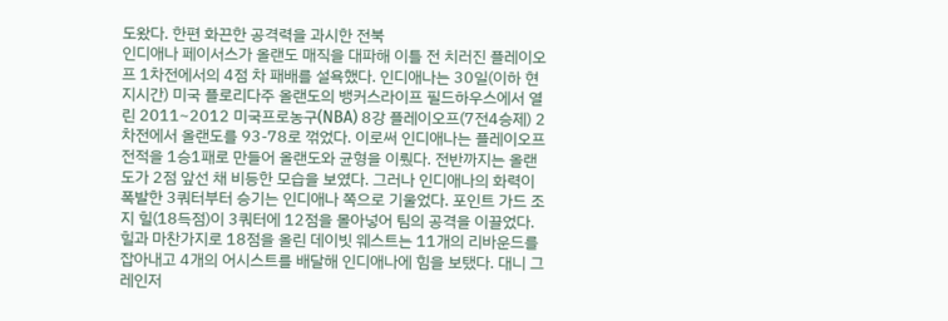도왔다. 한편 화끈한 공격력을 과시한 전북
인디애나 페이서스가 올랜도 매직을 대파해 이틀 전 치러진 플레이오프 1차전에서의 4점 차 패배를 설욕했다. 인디애나는 30일(이하 현지시간) 미국 플로리다주 올랜도의 뱅커스라이프 필드하우스에서 열린 2011~2012 미국프로농구(NBA) 8강 플레이오프(7전4승제) 2차전에서 올랜도를 93-78로 꺾었다. 이로써 인디애나는 플레이오프 전적을 1승1패로 만들어 올랜도와 균형을 이뤘다. 전반까지는 올랜도가 2점 앞선 채 비등한 모습을 보였다. 그러나 인디애나의 화력이 폭발한 3쿼터부터 승기는 인디애나 쪽으로 기울었다. 포인트 가드 조지 힐(18득점)이 3쿼터에 12점을 몰아넣어 팀의 공격을 이끌었다. 힐과 마찬가지로 18점을 올린 데이빗 웨스트는 11개의 리바운드를 잡아내고 4개의 어시스트를 배달해 인디애나에 힘을 보탰다. 대니 그레인저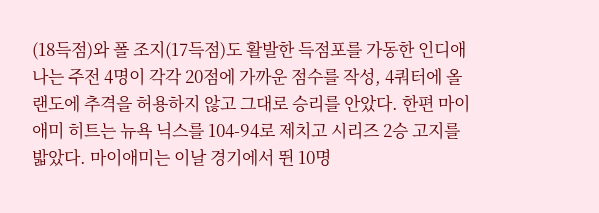(18득점)와 폴 조지(17득점)도 활발한 득점포를 가동한 인디애나는 주전 4명이 각각 20점에 가까운 점수를 작성, 4쿼터에 올랜도에 추격을 허용하지 않고 그대로 승리를 안았다. 한편 마이애미 히트는 뉴욕 닉스를 104-94로 제치고 시리즈 2승 고지를 밟았다. 마이애미는 이날 경기에서 뛴 10명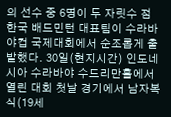의 선수 중 6명이 두 자릿수 점
한국 배드민턴 대표팀이 수라바야컵 국제대회에서 순조롭게 출발했다. 30일(현지시간) 인도네시아 수라바야 수드리만홀에서 열린 대회 첫날 경기에서 남자복식(19세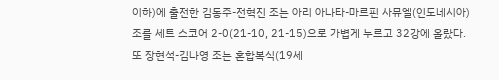이하)에 출전한 김동주-전혁진 조는 아리 아나타-마르핀 사뮤엘(인도네시아) 조를 세트 스코어 2-0(21-10, 21-15)으로 가볍게 누르고 32강에 올랐다. 또 장현석-김나영 조는 혼합복식(19세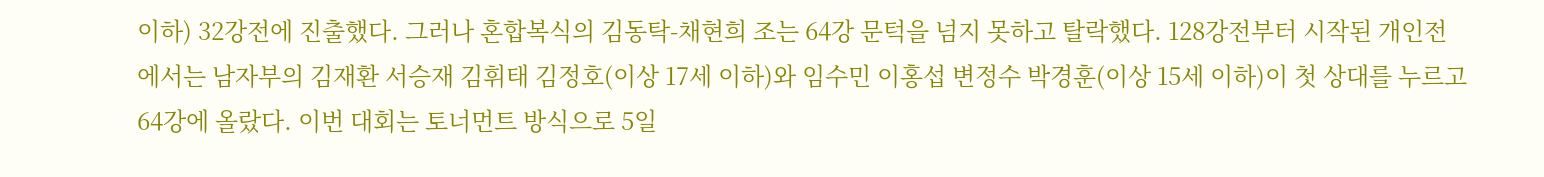이하) 32강전에 진출했다. 그러나 혼합복식의 김동탁-채현희 조는 64강 문턱을 넘지 못하고 탈락했다. 128강전부터 시작된 개인전에서는 남자부의 김재환 서승재 김휘태 김정호(이상 17세 이하)와 임수민 이홍섭 변정수 박경훈(이상 15세 이하)이 첫 상대를 누르고 64강에 올랐다. 이번 대회는 토너먼트 방식으로 5일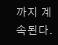까지 계속된다.